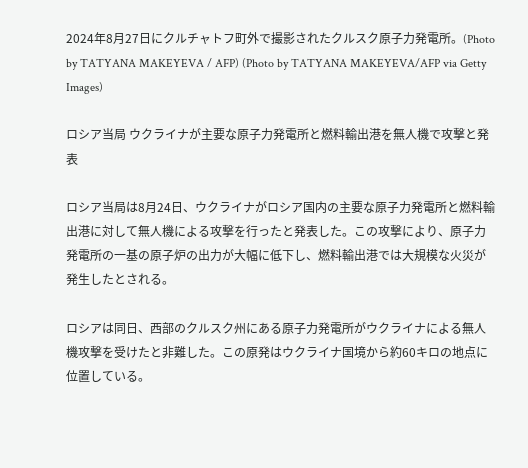2024年8月27日にクルチャトフ町外で撮影されたクルスク原子力発電所。(Photo by TATYANA MAKEYEVA / AFP) (Photo by TATYANA MAKEYEVA/AFP via Getty Images)

ロシア当局 ウクライナが主要な原子力発電所と燃料輸出港を無人機で攻撃と発表

ロシア当局は8月24日、ウクライナがロシア国内の主要な原子力発電所と燃料輸出港に対して無人機による攻撃を行ったと発表した。この攻撃により、原子力発電所の一基の原子炉の出力が大幅に低下し、燃料輸出港では大規模な火災が発生したとされる。

ロシアは同日、西部のクルスク州にある原子力発電所がウクライナによる無人機攻撃を受けたと非難した。この原発はウクライナ国境から約60キロの地点に位置している。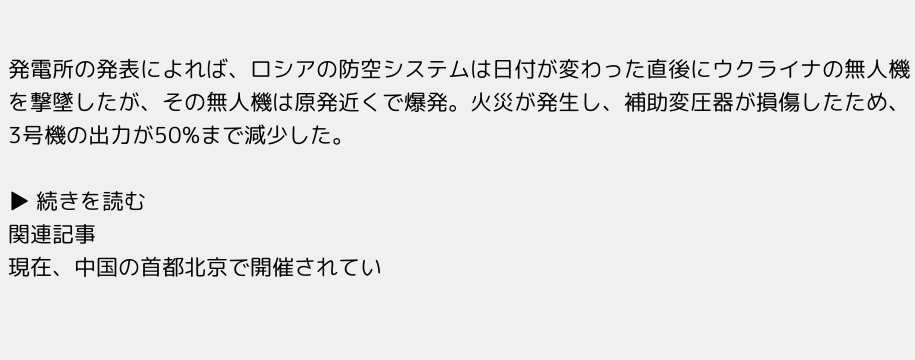発電所の発表によれば、ロシアの防空システムは日付が変わった直後にウクライナの無人機を撃墜したが、その無人機は原発近くで爆発。火災が発生し、補助変圧器が損傷したため、3号機の出力が50%まで減少した。

▶ 続きを読む
関連記事
現在、中国の首都北京で開催されてい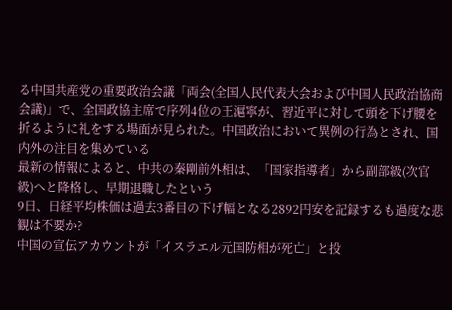る中国共産党の重要政治会議「両会(全国人民代表大会および中国人民政治協商会議)」で、全国政協主席で序列4位の王滬寧が、習近平に対して頭を下げ腰を折るように礼をする場面が見られた。中国政治において異例の行為とされ、国内外の注目を集めている
最新の情報によると、中共の秦剛前外相は、「国家指導者」から副部級(次官級)へと降格し、早期退職したという
9日、日経平均株価は過去3番目の下げ幅となる2892円安を記録するも過度な悲観は不要か?
中国の宣伝アカウントが「イスラエル元国防相が死亡」と投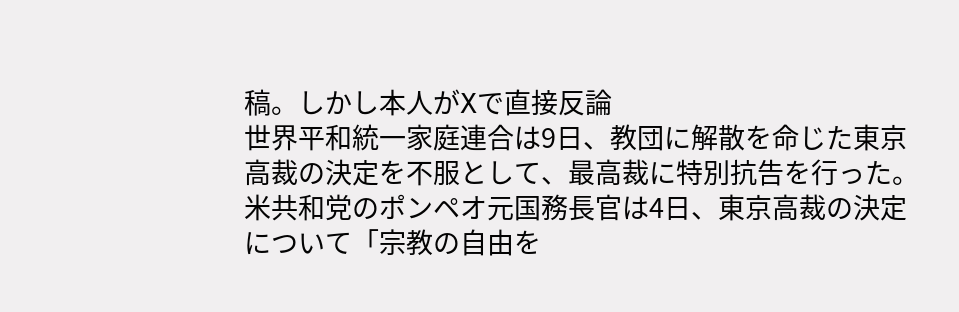稿。しかし本人がXで直接反論
世界平和統一家庭連合は9日、教団に解散を命じた東京高裁の決定を不服として、最高裁に特別抗告を行った。米共和党のポンペオ元国務長官は4日、東京高裁の決定について「宗教の自由を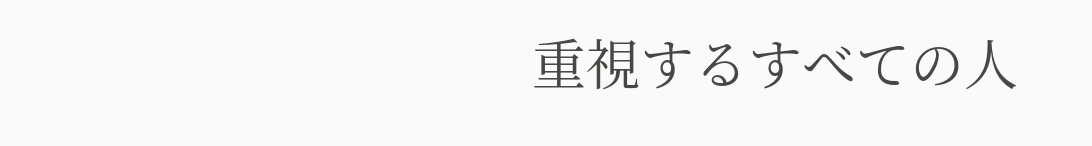重視するすべての人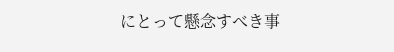にとって懸念すべき事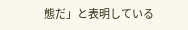態だ」と表明している